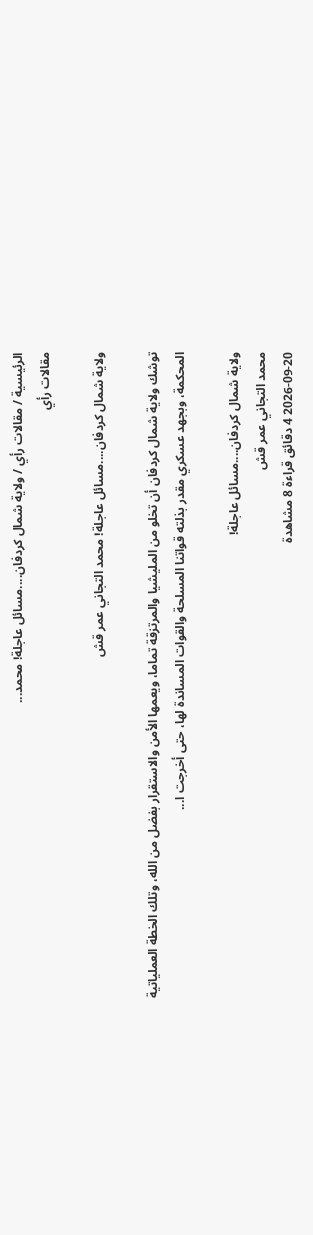الرئيسية / مقالات رأي / ولاية شمال كردفان....مسائل عاجلة! محمد...
مقالات رأي

ولاية شمال كردفان....مسائل عاجلة! محمد التجاني عمر قش

توشك ولاية شمال كردفان أن تخلو من المليشيا والمرتزقة تماما، ويعمها الأمن والاستقرار بفضل من الله، وتلك الخطة العملياتية المحكمة، وبجهد عسكري مقدر بذلته قواتنا المسلحة والقوات المساندة لها، حتى أخرجت ا...

ولاية شمال كردفان....مسائل عاجلة!
محمد التجاني عمر قش
2026-09-20 4 دقائق قراءة 8 مشاهدة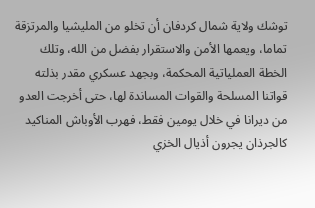توشك ولاية شمال كردفان أن تخلو من المليشيا والمرتزقة تماما، ويعمها الأمن والاستقرار بفضل من الله، وتلك الخطة العملياتية المحكمة، وبجهد عسكري مقدر بذلته قواتنا المسلحة والقوات المساندة لها، حتى أخرجت العدو من ديرانا في خلال يومين فقط، فهرب الأوباش المناكيد كالجرذان يجرون أذيال الخزي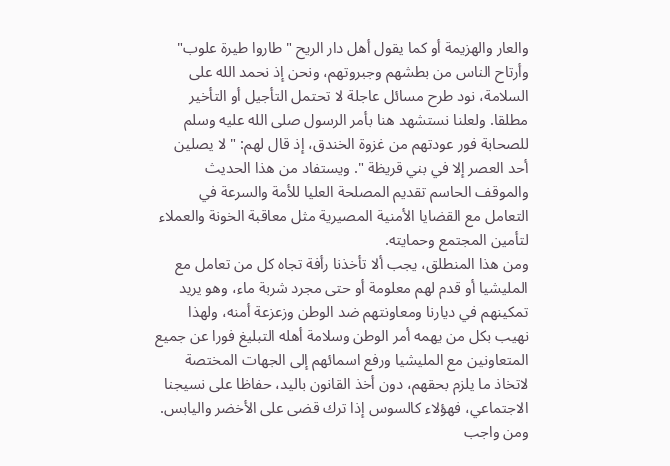والعار والهزيمة أو كما يقول أهل دار الريح " طاروا طيرة علوب" وأرتاح الناس من بطشهم وجبروتهم، ونحن إذ نحمد الله على السلامة، نود طرح مسائل عاجلة لا تحتمل التأجيل أو التأخير مطلقا. ولعلنا نستشهد هنا بأمر الرسول صلى الله عليه وسلم للصحابة فور عودتهم من غزوة الخندق، إذ قال لهم: " لا يصلين أحد العصر إلا في بني قريظة ". ويستفاد من هذا الحديث والموقف الحاسم تقديم المصلحة العليا للأمة والسرعة في التعامل مع القضايا الأمنية المصيرية مثل معاقبة الخونة والعملاء لتأمين المجتمع وحمايته.
ومن هذا المنطلق، يجب ألا تأخذنا رأفة تجاه كل من تعامل مع المليشيا أو قدم لهم معلومة أو حتى مجرد شربة ماء، وهو يريد تمكينهم في ديارنا ومعاونتهم ضد الوطن وزعزعة أمنه، ولهذا نهيب بكل من يهمه أمر الوطن وسلامة أهله التبليغ فورا عن جميع المتعاونين مع المليشيا ورفع اسمائهم إلى الجهات المختصة لاتخاذ ما يلزم بحقهم، دون أخذ القانون باليد، حفاظا على نسيجنا الاجتماعي، فهؤلاء كالسوس إذا ترك قضى على الأخضر واليابس. ومن واجب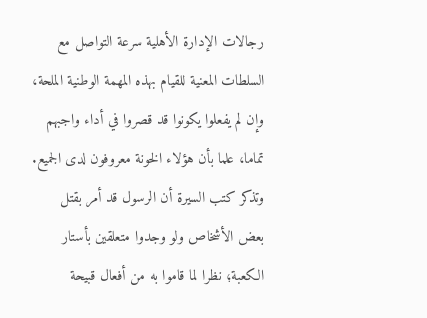رجالات الإدارة الأهلية سرعة التواصل مع السلطات المعنية للقيام بهذه المهمة الوطنية الملحة، وإن لم يفعلوا يكونوا قد قصروا في أداء واجبهم تماما، علما بأن هؤلاء الخونة معروفون لدى الجميع. وتذكر كتب السيرة أن الرسول قد أمر بقتل بعض الأشخاص ولو وجدوا متعلقين بأستار الكعبة؛ نظرا لما قاموا به من أفعال قبيحة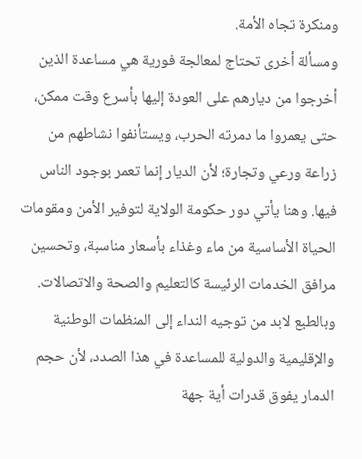ومنكرة تجاه الأمة.
ومسألة أخرى تحتاج لمعالجة فورية هي مساعدة الذين أخرجوا من ديارهم على العودة إليها بأسرع وقت ممكن، حتى يعمروا ما دمرته الحرب، ويستأنفوا نشاطهم من زراعة ورعي وتجارة؛ لأن الديار إنما تعمر بوجود الناس فيها. وهنا يأتي دور حكومة الولاية لتوفير الأمن ومقومات الحياة الأساسية من ماء وغذاء بأسعار مناسبة، وتحسين مرافق الخدمات الرئيسة كالتعليم والصحة والاتصالات. وبالطبع لابد من توجيه النداء إلى المنظمات الوطنية والإقليمية والدولية للمساعدة في هذا الصدد، لأن حجم الدمار يفوق قدرات أية جهة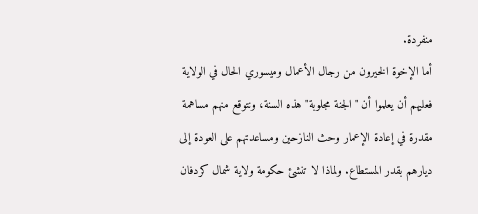منفردة.
أما الإخوة الخيرون من رجال الأعمال وميسوري الحال في الولاية فعليهم أن يعلموا أن "الجنة مجلوبة" هذه السنة، ونتوقع منهم مساهمة مقدرة في إعادة الإعمار وحث النازحين ومساعدتهم على العودة إلى ديارهم بقدر المستطاع. ولماذا لا تنشئ حكومة ولاية شمال كردفان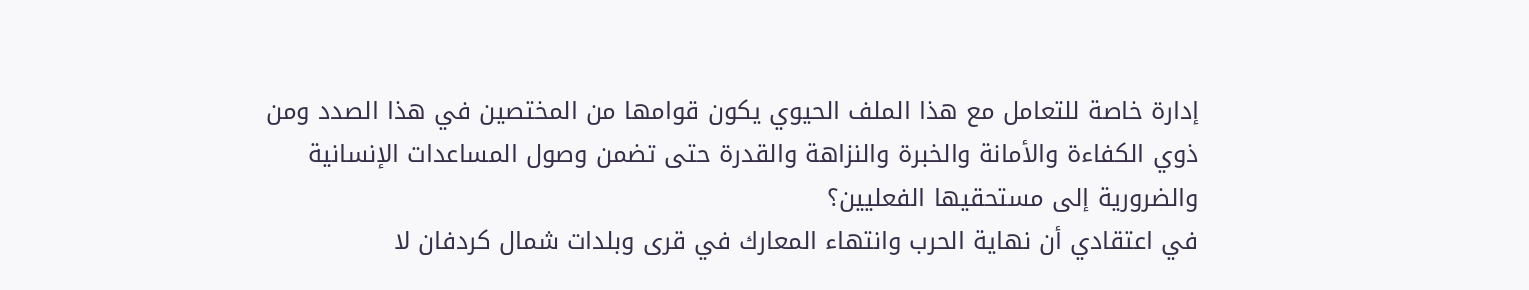إدارة خاصة للتعامل مع هذا الملف الحيوي يكون قوامها من المختصين في هذا الصدد ومن ذوي الكفاءة والأمانة والخبرة والنزاهة والقدرة حتى تضمن وصول المساعدات الإنسانية والضرورية إلى مستحقيها الفعليين؟
في اعتقادي أن نهاية الحرب وانتهاء المعارك في قرى وبلدات شمال كردفان لا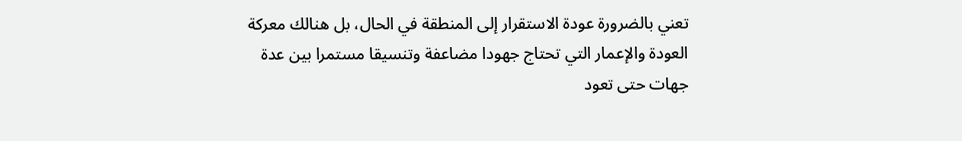تعني بالضرورة عودة الاستقرار إلى المنطقة في الحال، بل هنالك معركة العودة والإعمار التي تحتاج جهودا مضاعفة وتنسيقا مستمرا بين عدة جهات حتى تعود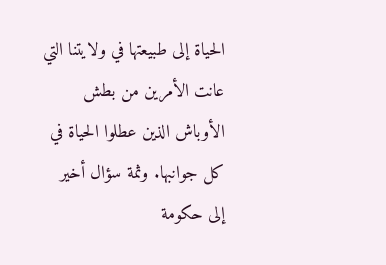الحياة إلى طبيعتها في ولايتنا التي عانت الأمرين من بطش الأوباش الذين عطلوا الحياة في كل جوانبها. وثمة سؤال أخير إلى حكومة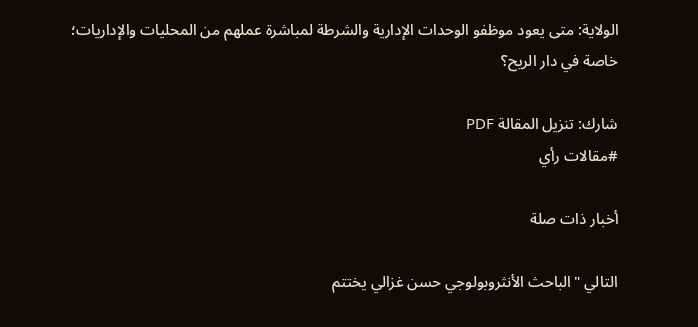الولاية: متى يعود موظفو الوحدات الإدارية والشرطة لمباشرة عملهم من المحليات والإداريات؛ خاصة في دار الريح؟

شارك: تنزيل المقالة PDF
#مقالات رأي

أخبار ذات صلة

التالي "الباحث الأنثروبولوجي حسن غزالي يختتم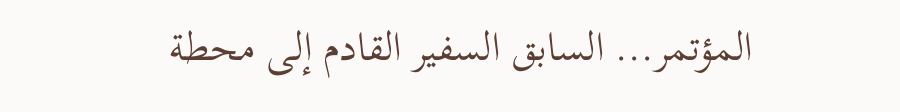المؤتمر... السابق السفير القادم إلى محطة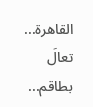القاهرة... تعالَ بطاقم...